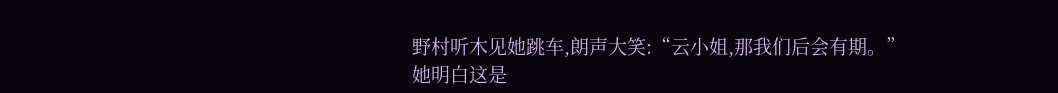野村听木见她跳车,朗声大笑:“云小姐,那我们后会有期。”
她明白这是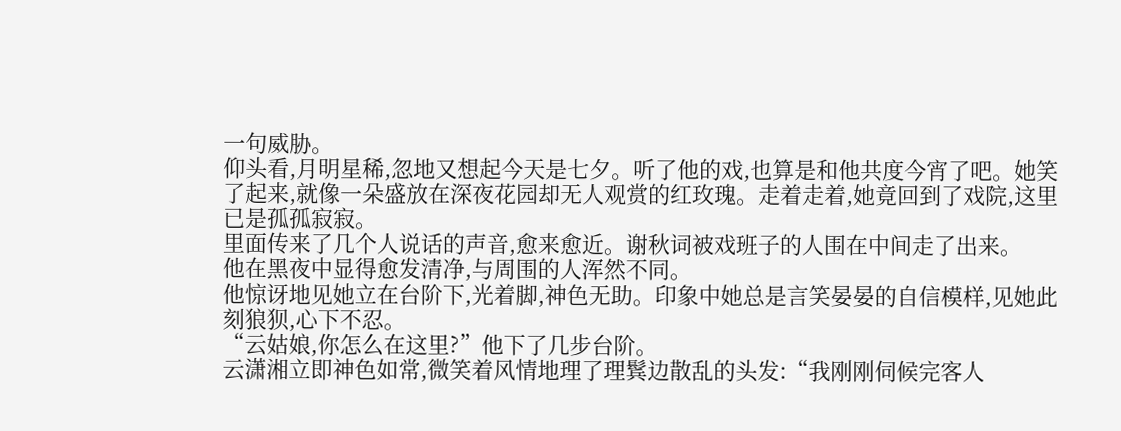一句威胁。
仰头看,月明星稀,忽地又想起今天是七夕。听了他的戏,也算是和他共度今宵了吧。她笑了起来,就像一朵盛放在深夜花园却无人观赏的红玫瑰。走着走着,她竟回到了戏院,这里已是孤孤寂寂。
里面传来了几个人说话的声音,愈来愈近。谢秋词被戏班子的人围在中间走了出来。
他在黑夜中显得愈发清净,与周围的人浑然不同。
他惊讶地见她立在台阶下,光着脚,神色无助。印象中她总是言笑晏晏的自信模样,见她此刻狼狈,心下不忍。
“云姑娘,你怎么在这里?”他下了几步台阶。
云潇湘立即神色如常,微笑着风情地理了理鬂边散乱的头发:“我刚刚伺候完客人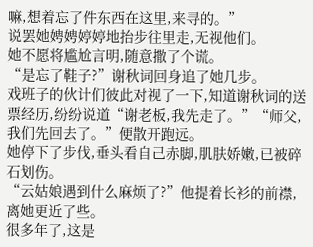嘛,想着忘了件东西在这里,来寻的。”
说罢她娉娉婷婷地抬步往里走,无视他们。
她不愿将尴尬言明,随意撒了个谎。
“是忘了鞋子?”谢秋词回身追了她几步。
戏班子的伙计们彼此对视了一下,知道谢秋词的送票经历,纷纷说道“谢老板,我先走了。”“师父,我们先回去了。”便散开跑远。
她停下了步伐,垂头看自己赤脚,肌肤娇嫩,已被碎石划伤。
“云姑娘遇到什么麻烦了?”他提着长衫的前襟,离她更近了些。
很多年了,这是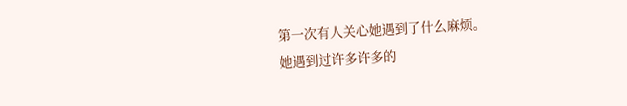第一次有人关心她遇到了什么麻烦。
她遇到过许多许多的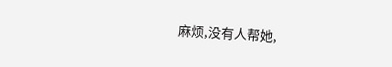麻烦,没有人帮她,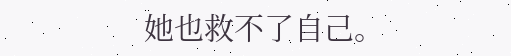她也救不了自己。